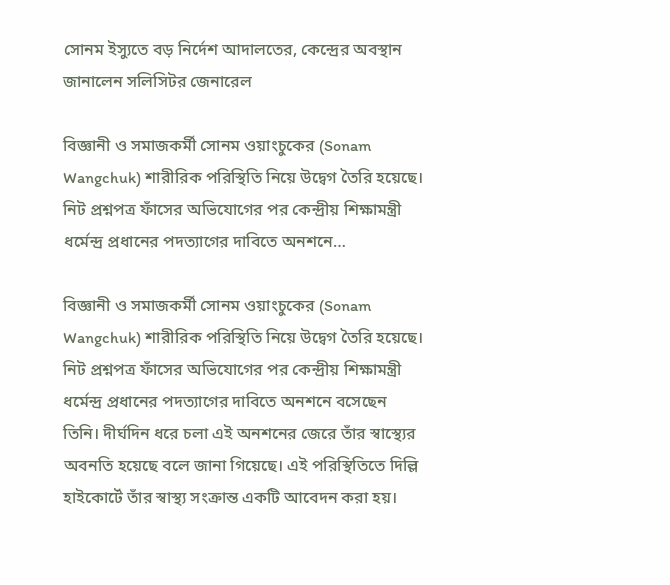সোনম ইস্যুতে বড় নির্দেশ আদালতের, কেন্দ্রের অবস্থান জানালেন সলিসিটর জেনারেল

বিজ্ঞানী ও সমাজকর্মী সোনম ওয়াংচুকের (Sonam Wangchuk) শারীরিক পরিস্থিতি নিয়ে উদ্বেগ তৈরি হয়েছে। নিট প্রশ্নপত্র ফাঁসের অভিযোগের পর কেন্দ্রীয় শিক্ষামন্ত্রী ধর্মেন্দ্র প্রধানের পদত্যাগের দাবিতে অনশনে…

বিজ্ঞানী ও সমাজকর্মী সোনম ওয়াংচুকের (Sonam Wangchuk) শারীরিক পরিস্থিতি নিয়ে উদ্বেগ তৈরি হয়েছে। নিট প্রশ্নপত্র ফাঁসের অভিযোগের পর কেন্দ্রীয় শিক্ষামন্ত্রী ধর্মেন্দ্র প্রধানের পদত্যাগের দাবিতে অনশনে বসেছেন তিনি। দীর্ঘদিন ধরে চলা এই অনশনের জেরে তাঁর স্বাস্থ্যের অবনতি হয়েছে বলে জানা গিয়েছে। এই পরিস্থিতিতে দিল্লি হাইকোর্টে তাঁর স্বাস্থ্য সংক্রান্ত একটি আবেদন করা হয়।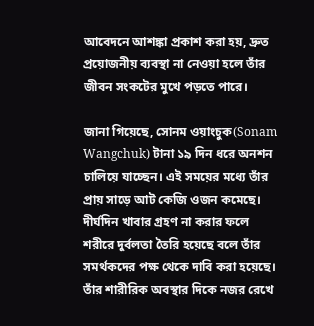আবেদনে আশঙ্কা প্রকাশ করা হয়, দ্রুত প্রয়োজনীয় ব্যবস্থা না নেওয়া হলে তাঁর জীবন সংকটের মুখে পড়তে পারে।

জানা গিয়েছে, সোনম ওয়াংচুক(Sonam Wangchuk) টানা ১৯ দিন ধরে অনশন চালিয়ে যাচ্ছেন। এই সময়ের মধ্যে তাঁর প্রায় সাড়ে আট কেজি ওজন কমেছে। দীর্ঘদিন খাবার গ্রহণ না করার ফলে শরীরে দুর্বলতা তৈরি হয়েছে বলে তাঁর সমর্থকদের পক্ষ থেকে দাবি করা হয়েছে। তাঁর শারীরিক অবস্থার দিকে নজর রেখে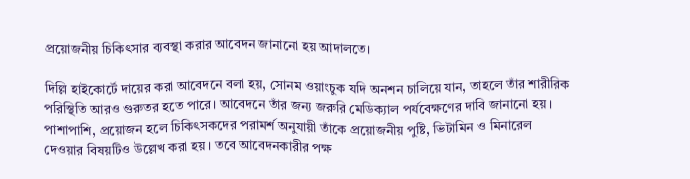প্রয়োজনীয় চিকিৎসার ব্যবস্থা করার আবেদন জানানো হয় আদালতে।

দিল্লি হাইকোর্টে দায়ের করা আবেদনে বলা হয়, সোনম ওয়াংচুক যদি অনশন চালিয়ে যান, তাহলে তাঁর শারীরিক পরিস্থিতি আরও গুরুতর হতে পারে। আবেদনে তাঁর জন্য জরুরি মেডিক্যাল পর্যবেক্ষণের দাবি জানানো হয়। পাশাপাশি, প্রয়োজন হলে চিকিৎসকদের পরামর্শ অনুযায়ী তাঁকে প্রয়োজনীয় পুষ্টি, ভিটামিন ও মিনারেল দেওয়ার বিষয়টিও উল্লেখ করা হয়। তবে আবেদনকারীর পক্ষ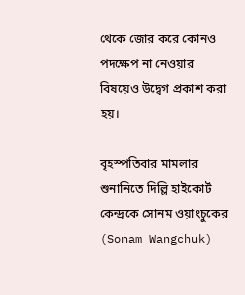থেকে জোর করে কোনও পদক্ষেপ না নেওয়ার বিষয়েও উদ্বেগ প্রকাশ করা হয়।

বৃহস্পতিবার মামলার শুনানিতে দিল্লি হাইকোর্ট কেন্দ্রকে সোনম ওয়াংচুকের (Sonam Wangchuk)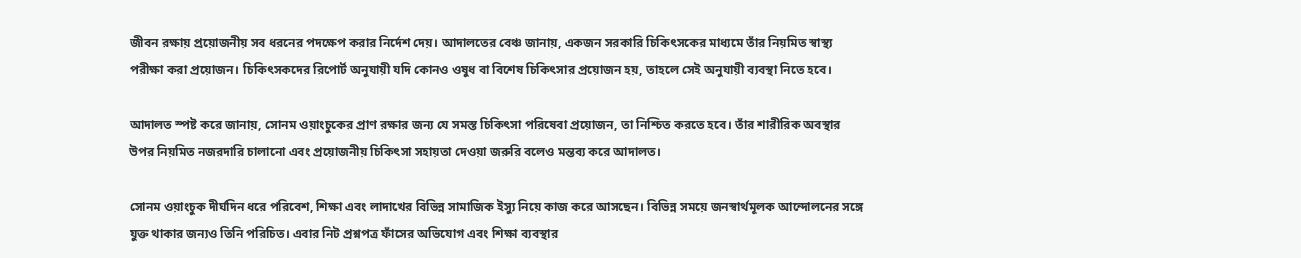জীবন রক্ষায় প্রয়োজনীয় সব ধরনের পদক্ষেপ করার নির্দেশ দেয়। আদালতের বেঞ্চ জানায়, একজন সরকারি চিকিৎসকের মাধ্যমে তাঁর নিয়মিত স্বাস্থ্য পরীক্ষা করা প্রয়োজন। চিকিৎসকদের রিপোর্ট অনুযায়ী যদি কোনও ওষুধ বা বিশেষ চিকিৎসার প্রয়োজন হয়, তাহলে সেই অনুযায়ী ব্যবস্থা নিতে হবে।

আদালত স্পষ্ট করে জানায়, সোনম ওয়াংচুকের প্রাণ রক্ষার জন্য যে সমস্ত চিকিৎসা পরিষেবা প্রয়োজন, তা নিশ্চিত করতে হবে। তাঁর শারীরিক অবস্থার উপর নিয়মিত নজরদারি চালানো এবং প্রয়োজনীয় চিকিৎসা সহায়তা দেওয়া জরুরি বলেও মন্তব্য করে আদালত।

সোনম ওয়াংচুক দীর্ঘদিন ধরে পরিবেশ, শিক্ষা এবং লাদাখের বিভিন্ন সামাজিক ইস্যু নিয়ে কাজ করে আসছেন। বিভিন্ন সময়ে জনস্বার্থমূলক আন্দোলনের সঙ্গে যুক্ত থাকার জন্যও তিনি পরিচিত। এবার নিট প্রশ্নপত্র ফাঁসের অভিযোগ এবং শিক্ষা ব্যবস্থার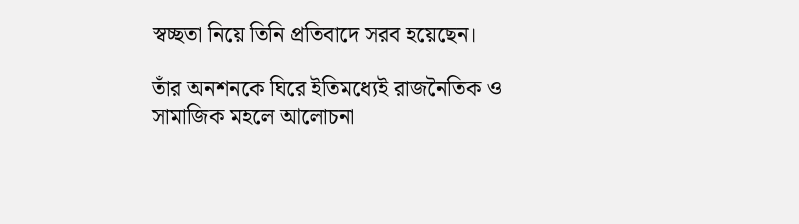স্বচ্ছতা নিয়ে তিনি প্রতিবাদে সরব হয়েছেন।

তাঁর অনশনকে ঘিরে ইতিমধ্যেই রাজনৈতিক ও সামাজিক মহলে আলোচনা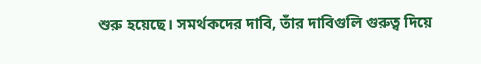শুরু হয়েছে। সমর্থকদের দাবি, তাঁর দাবিগুলি গুরুত্ব দিয়ে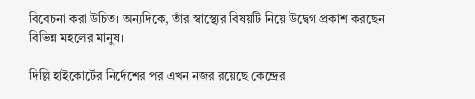বিবেচনা করা উচিত। অন্যদিকে, তাঁর স্বাস্থ্যের বিষয়টি নিয়ে উদ্বেগ প্রকাশ করছেন বিভিন্ন মহলের মানুষ।

দিল্লি হাইকোর্টের নির্দেশের পর এখন নজর রয়েছে কেন্দ্রের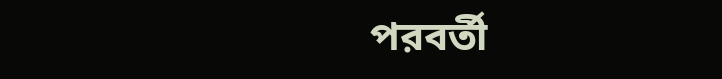পরবর্তী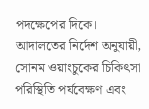পদক্ষেপের দিকে। আদালতের নির্দেশ অনুযায়ী, সোনম ওয়াংচুকের চিকিৎসা পরিস্থিতি পর্যবেক্ষণ এবং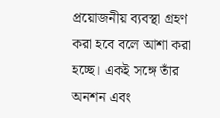প্রয়োজনীয় ব্যবস্থা গ্রহণ করা হবে বলে আশা করা হচ্ছে। একই সঙ্গে তাঁর অনশন এবং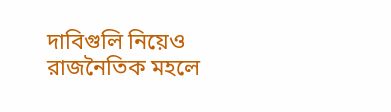দাবিগুলি নিয়েও রাজনৈতিক মহলে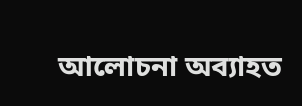আলোচনা অব্যাহত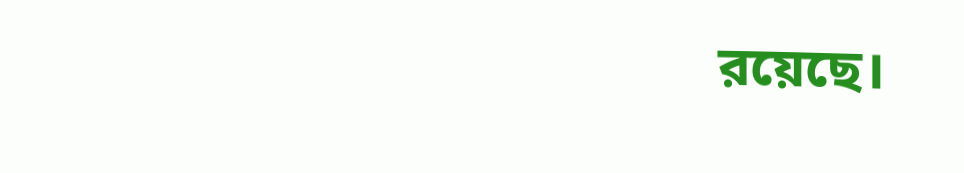রয়েছে।